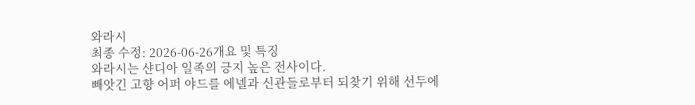와라시
최종 수정: 2026-06-26개요 및 특징
와라시는 샨디아 일족의 긍지 높은 전사이다.
빼앗긴 고향 어퍼 야드를 에넬과 신관들로부터 되찾기 위해 선두에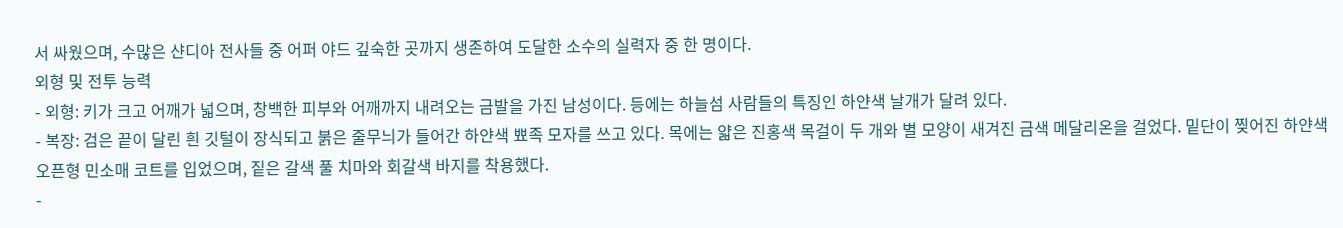서 싸웠으며, 수많은 샨디아 전사들 중 어퍼 야드 깊숙한 곳까지 생존하여 도달한 소수의 실력자 중 한 명이다.
외형 및 전투 능력
- 외형: 키가 크고 어깨가 넓으며, 창백한 피부와 어깨까지 내려오는 금발을 가진 남성이다. 등에는 하늘섬 사람들의 특징인 하얀색 날개가 달려 있다.
- 복장: 검은 끝이 달린 흰 깃털이 장식되고 붉은 줄무늬가 들어간 하얀색 뾰족 모자를 쓰고 있다. 목에는 얇은 진홍색 목걸이 두 개와 별 모양이 새겨진 금색 메달리온을 걸었다. 밑단이 찢어진 하얀색 오픈형 민소매 코트를 입었으며, 짙은 갈색 풀 치마와 회갈색 바지를 착용했다.
-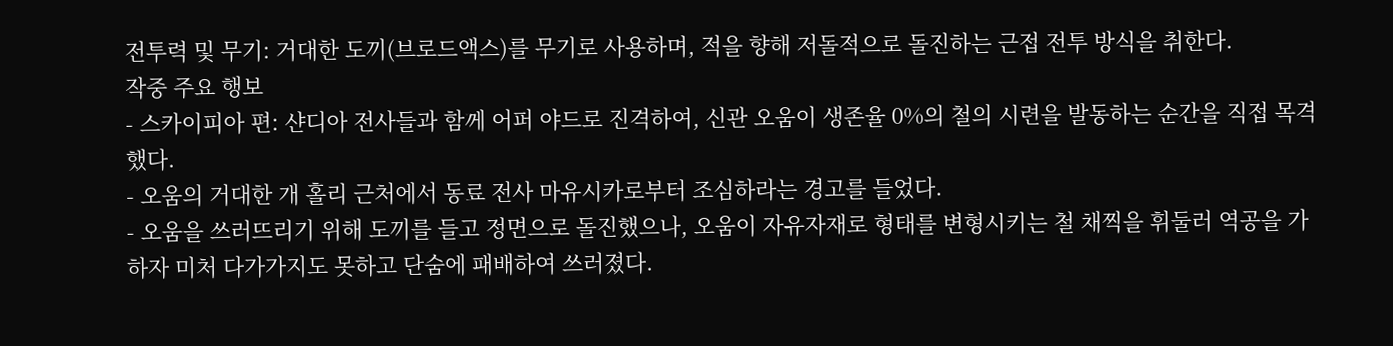전투력 및 무기: 거대한 도끼(브로드액스)를 무기로 사용하며, 적을 향해 저돌적으로 돌진하는 근접 전투 방식을 취한다.
작중 주요 행보
- 스카이피아 편: 샨디아 전사들과 함께 어퍼 야드로 진격하여, 신관 오움이 생존율 0%의 철의 시련을 발동하는 순간을 직접 목격했다.
- 오움의 거대한 개 홀리 근처에서 동료 전사 마유시카로부터 조심하라는 경고를 들었다.
- 오움을 쓰러뜨리기 위해 도끼를 들고 정면으로 돌진했으나, 오움이 자유자재로 형태를 변형시키는 철 채찍을 휘둘러 역공을 가하자 미처 다가가지도 못하고 단숨에 패배하여 쓰러졌다.